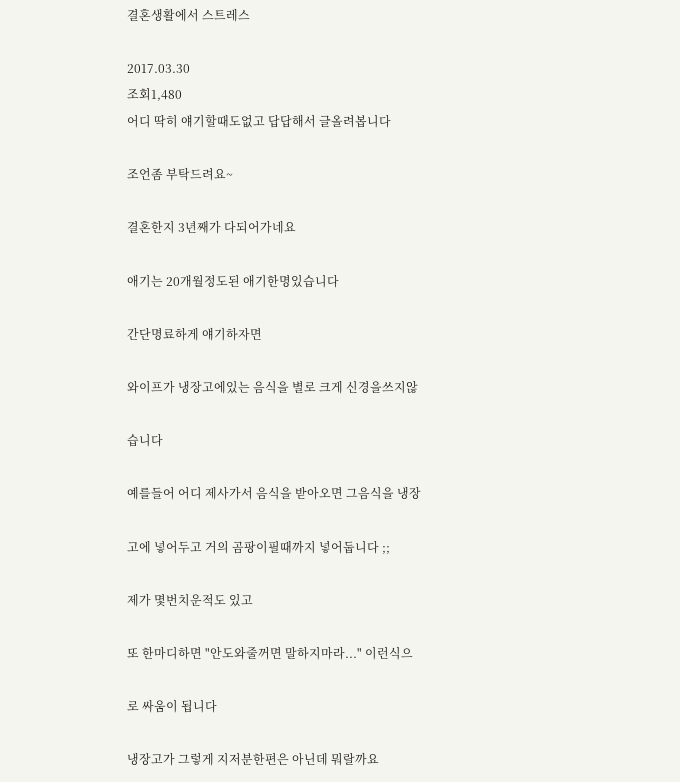결혼생활에서 스트레스

2017.03.30
조회1,480
어디 딱히 얘기할때도없고 답답해서 글올려봅니다

조언좀 부탁드려요~

결혼한지 3년째가 다되어가네요

애기는 20개월정도된 애기한명있습니다

간단명료하게 얘기하자면

와이프가 냉장고에있는 음식을 별로 크게 신경을쓰지않

습니다

예를들어 어디 제사가서 음식을 받아오면 그음식을 냉장

고에 넣어두고 거의 곰팡이필때까지 넣어둡니다 ;;

제가 몇번치운적도 있고

또 한마디하면 "안도와줄꺼면 말하지마라..." 이런식으

로 싸움이 됩니다

냉장고가 그렇게 지저분한편은 아닌데 뭐랄까요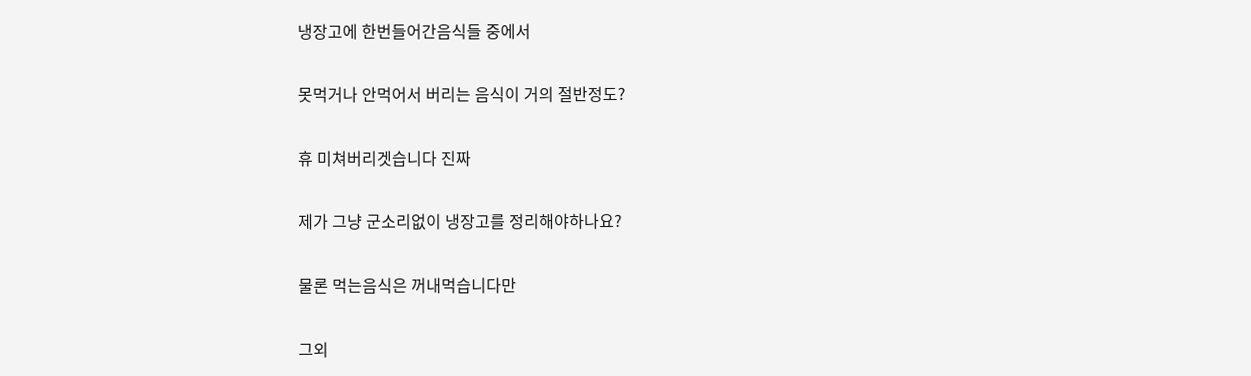냉장고에 한번들어간음식들 중에서

못먹거나 안먹어서 버리는 음식이 거의 절반정도?

휴 미쳐버리겟습니다 진짜

제가 그냥 군소리없이 냉장고를 정리해야하나요?

물론 먹는음식은 꺼내먹습니다만

그외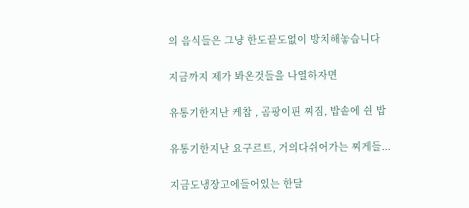의 음식들은 그냥 한도끝도없이 방치해놓습니다

지금까지 제가 봐온것들을 나열하자면

유통기한지난 케찹 , 곰팡이핀 찌짐, 밥솥에 쉰 밥

유통기한지난 요구르트, 거의다쉬어가는 찌게들...

지금도냉장고에들어있는 한달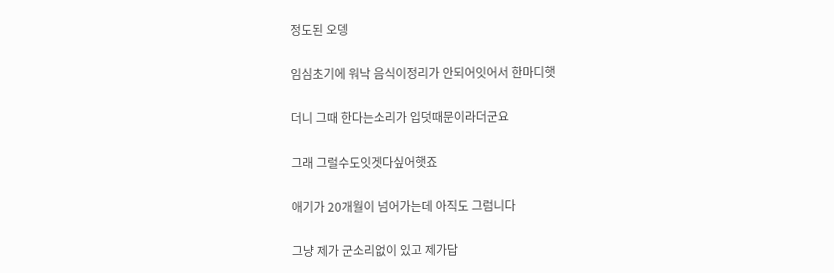정도된 오뎅

임심초기에 워낙 음식이정리가 안되어잇어서 한마디햇

더니 그때 한다는소리가 입덧때문이라더군요

그래 그럴수도잇겟다싶어햇죠

애기가 20개월이 넘어가는데 아직도 그럼니다

그냥 제가 군소리없이 있고 제가답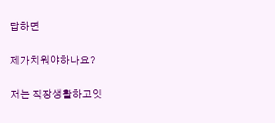답하면

제가치워야하나요?

저는 직장생활하고잇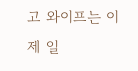고 와이프는 이제 일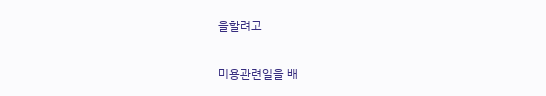을할려고

미용관련일을 배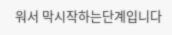워서 막시작하는단계입니다